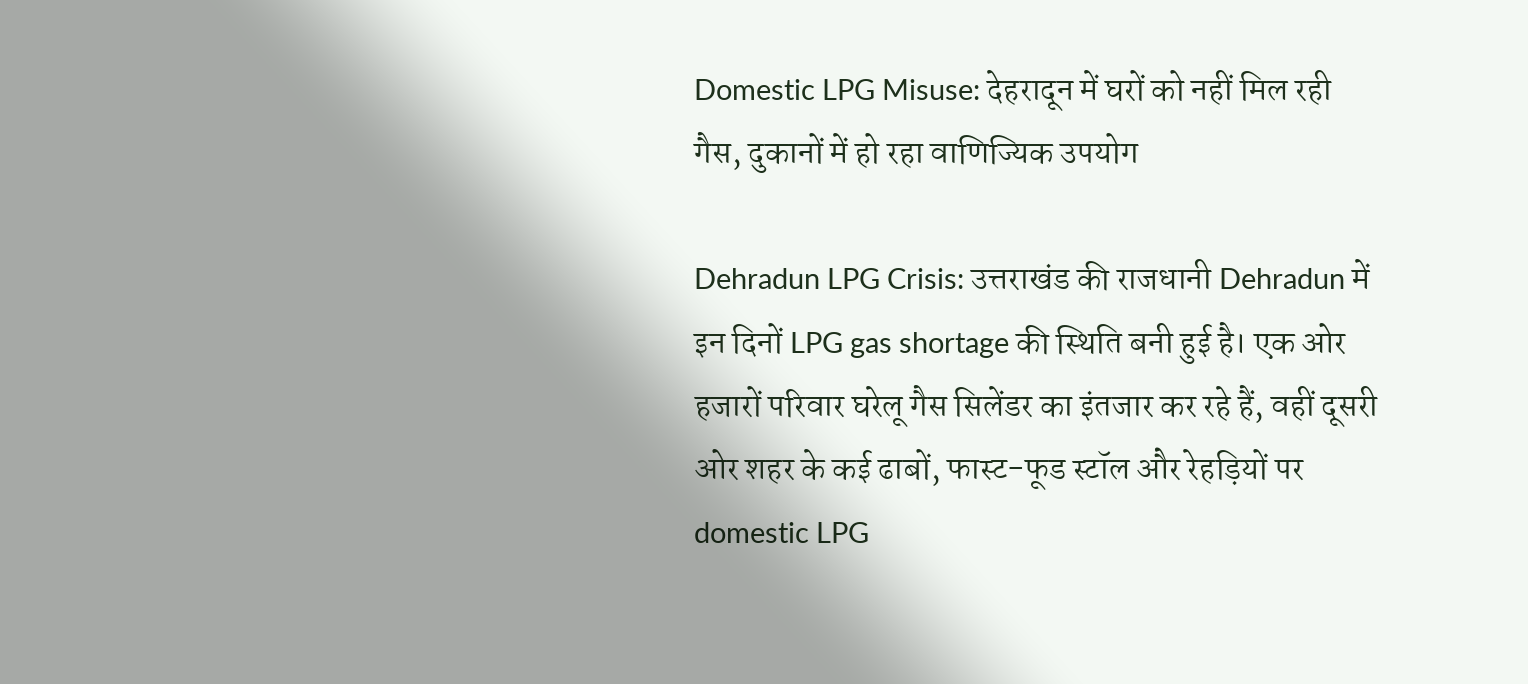Domestic LPG Misuse: देहरादून में घरों को नहीं मिल रही गैस, दुकानों में हो रहा वाणिज्यिक उपयोग

Dehradun LPG Crisis: उत्तराखंड की राजधानी Dehradun में इन दिनों LPG gas shortage की स्थिति बनी हुई है। एक ओर हजारों परिवार घरेलू गैस सिलेंडर का इंतजार कर रहे हैं, वहीं दूसरी ओर शहर के कई ढाबों, फास्ट-फूड स्टॉल और रेहड़ियों पर domestic LPG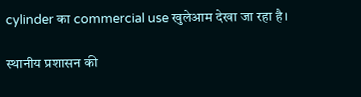cylinder का commercial use खुलेआम देखा जा रहा है।

स्थानीय प्रशासन की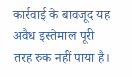कार्रवाई के बावजूद यह अवैध इस्तेमाल पूरी तरह रुक नहीं पाया है।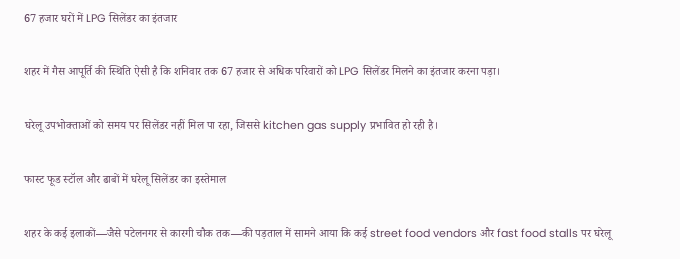67 हजार घरों में LPG सिलेंडर का इंतजार

शहर में गैस आपूर्ति की स्थिति ऐसी है कि शनिवार तक 67 हजार से अधिक परिवारों को LPG सिलेंडर मिलने का इंतजार करना पड़ा।

घरेलू उपभोक्ताओं को समय पर सिलेंडर नहीं मिल पा रहा, जिससे kitchen gas supply प्रभावित हो रही है।

फास्ट फूड स्टॉल और ढाबों में घरेलू सिलेंडर का इस्तेमाल

शहर के कई इलाकों—जैसे पटेलनगर से कारगी चौक तक—की पड़ताल में सामने आया कि कई street food vendors और fast food stalls पर घरेलू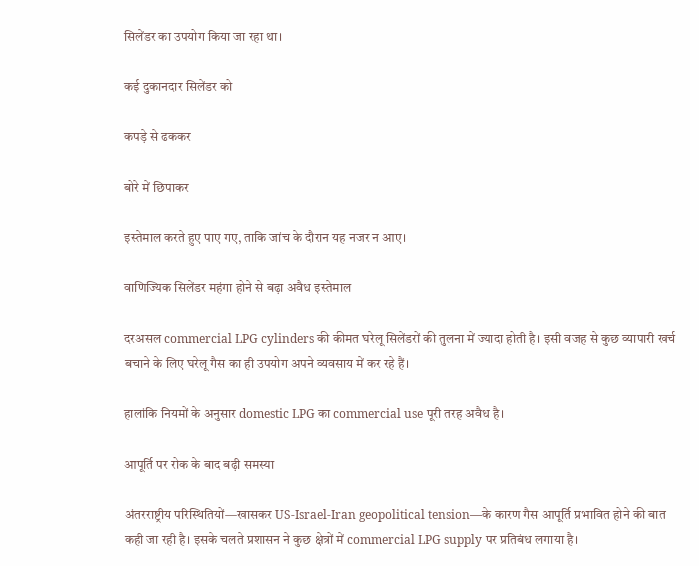सिलेंडर का उपयोग किया जा रहा था।

कई दुकानदार सिलेंडर को

कपड़े से ढककर

बोरे में छिपाकर

इस्तेमाल करते हुए पाए गए, ताकि जांच के दौरान यह नजर न आए।

वाणिज्यिक सिलेंडर महंगा होने से बढ़ा अवैध इस्तेमाल

दरअसल commercial LPG cylinders की कीमत घरेलू सिलेंडरों की तुलना में ज्यादा होती है। इसी वजह से कुछ व्यापारी खर्च बचाने के लिए घरेलू गैस का ही उपयोग अपने व्यवसाय में कर रहे हैं।

हालांकि नियमों के अनुसार domestic LPG का commercial use पूरी तरह अवैध है।

आपूर्ति पर रोक के बाद बढ़ी समस्या

अंतरराष्ट्रीय परिस्थितियों—खासकर US-Israel-Iran geopolitical tension—के कारण गैस आपूर्ति प्रभावित होने की बात कही जा रही है। इसके चलते प्रशासन ने कुछ क्षेत्रों में commercial LPG supply पर प्रतिबंध लगाया है।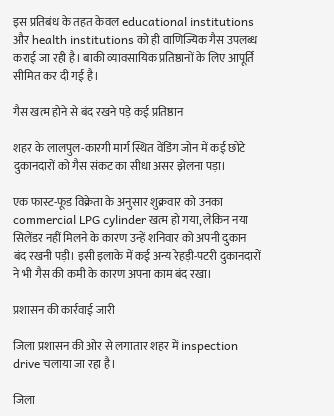इस प्रतिबंध के तहत केवल educational institutions और health institutions को ही वाणिज्यिक गैस उपलब्ध कराई जा रही है। बाकी व्यावसायिक प्रतिष्ठानों के लिए आपूर्ति सीमित कर दी गई है।

गैस खत्म होने से बंद रखने पड़े कई प्रतिष्ठान

शहर के लालपुल-कारगी मार्ग स्थित वेंडिंग जोन में कई छोटे दुकानदारों को गैस संकट का सीधा असर झेलना पड़ा।

एक फास्ट-फूड विक्रेता के अनुसार शुक्रवार को उनका commercial LPG cylinder खत्म हो गया, लेकिन नया सिलेंडर नहीं मिलने के कारण उन्हें शनिवार को अपनी दुकान बंद रखनी पड़ी। इसी इलाके में कई अन्य रेहड़ी-पटरी दुकानदारों ने भी गैस की कमी के कारण अपना काम बंद रखा।

प्रशासन की कार्रवाई जारी

जिला प्रशासन की ओर से लगातार शहर में inspection drive चलाया जा रहा है।

जिला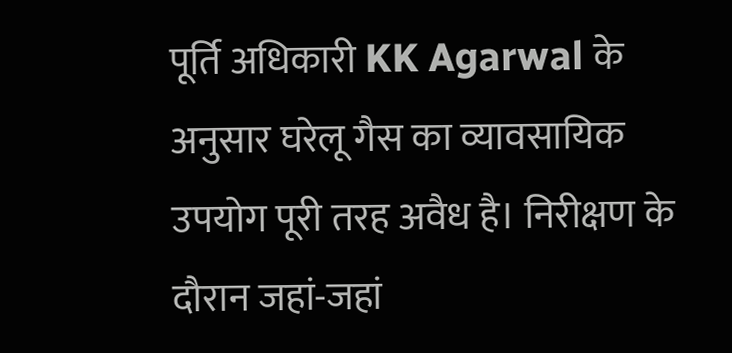पूर्ति अधिकारी KK Agarwal के अनुसार घरेलू गैस का व्यावसायिक उपयोग पूरी तरह अवैध है। निरीक्षण के दौरान जहां-जहां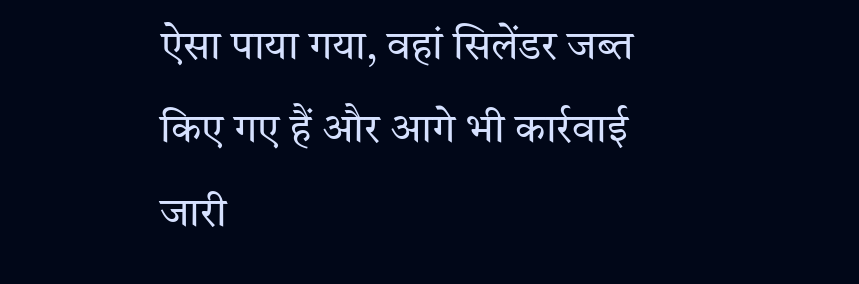ऐसा पाया गया, वहां सिलेंडर जब्त किए गए हैं और आगे भी कार्रवाई जारी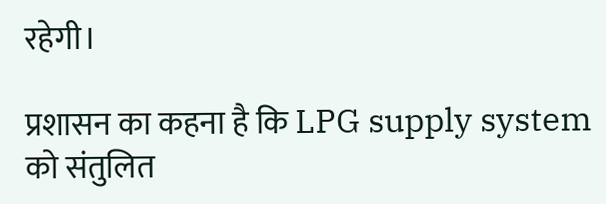रहेगी।

प्रशासन का कहना है कि LPG supply system को संतुलित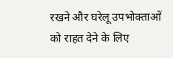रखने और घरेलू उपभोक्ताओं को राहत देने के लिए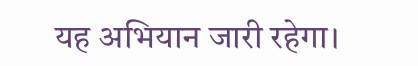यह अभियान जारी रहेगा।